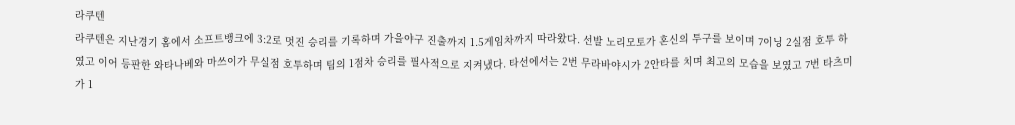라쿠텐
라쿠텐은 지난경기 홈에서 소프트뱅크에 3:2로 멋진 승리를 기록하며 가을야구 진출까지 1.5게임차까지 따라왔다. 선발 노리모토가 혼신의 투구를 보이며 7이닝 2실점 호투 하였고 이어 등판한 와타나베와 마쓰이가 무실점 호투하며 팀의 1점차 승리를 필사적으로 지켜냈다. 타선에서는 2번 무라바야시가 2안타를 치며 최고의 모습을 보였고 7번 타츠미가 1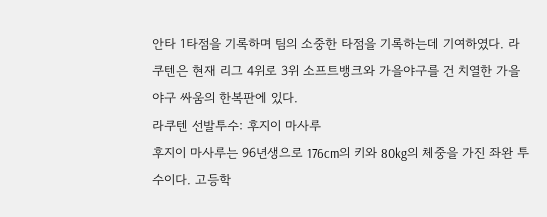안타 1타점을 기록하며 팀의 소중한 타점을 기록하는데 기여하였다. 라쿠텐은 현재 리그 4위로 3위 소프트뱅크와 가을야구를 건 치열한 가을야구 싸움의 한복판에 있다.
라쿠텐 선발투수: 후지이 마사루
후지이 마사루는 96년생으로 176cm의 키와 80kg의 체중을 가진 좌완 투수이다. 고등학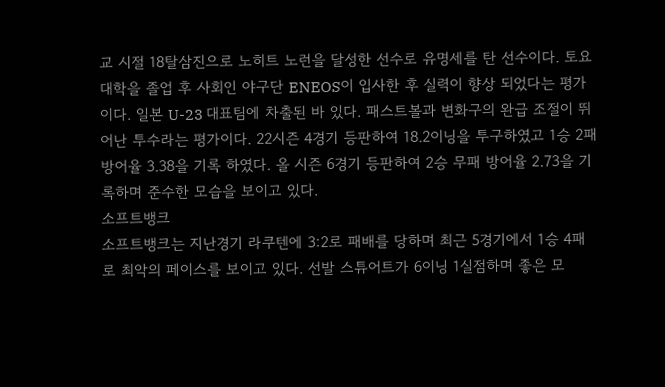교 시절 18탈삼진으로 노히트 노런을 달성한 선수로 유명세를 탄 선수이다. 토요대학을 졸업 후 사회인 야구단 ENEOS이 입사한 후 실력이 향상 되었다는 평가이다. 일본 U-23 대표팀에 차출된 바 있다. 패스트볼과 변화구의 완급 조절이 뛰어난 투수라는 평가이다. 22시즌 4경기 등판하여 18.2이닝을 투구하였고 1승 2패 방어율 3.38을 기록 하였다. 올 시즌 6경기 등판하여 2승 무패 방어율 2.73을 기록하며 준수한 모습을 보이고 있다.
소프트뱅크
소프트뱅크는 지난경기 라쿠텐에 3:2로 패배를 당하며 최근 5경기에서 1승 4패로 최악의 페이스를 보이고 있다. 선발 스튜어트가 6이닝 1실점하며 좋은 모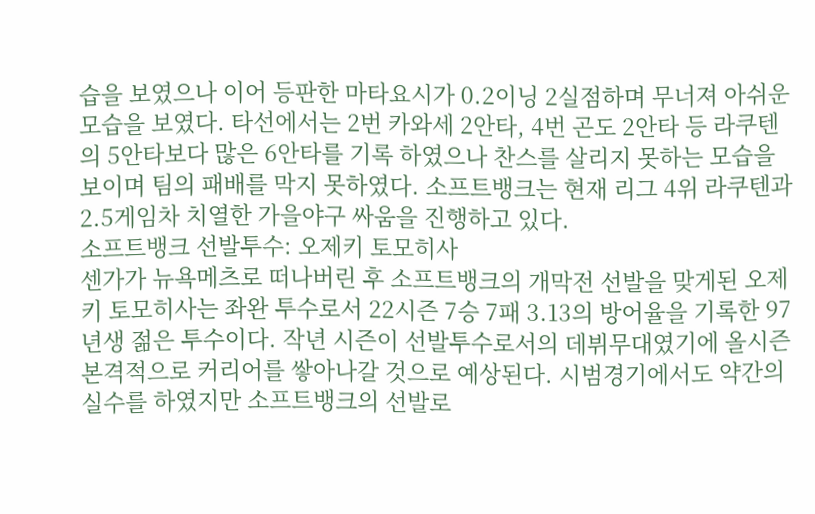습을 보였으나 이어 등판한 마타요시가 0.2이닝 2실점하며 무너져 아쉬운 모습을 보였다. 타선에서는 2번 카와세 2안타, 4번 곤도 2안타 등 라쿠텐의 5안타보다 많은 6안타를 기록 하였으나 찬스를 살리지 못하는 모습을 보이며 팀의 패배를 막지 못하였다. 소프트뱅크는 현재 리그 4위 라쿠텐과 2.5게임차 치열한 가을야구 싸움을 진행하고 있다.
소프트뱅크 선발투수: 오제키 토모히사
센가가 뉴욕메츠로 떠나버린 후 소프트뱅크의 개막전 선발을 맞게된 오제키 토모히사는 좌완 투수로서 22시즌 7승 7패 3.13의 방어율을 기록한 97년생 젊은 투수이다. 작년 시즌이 선발투수로서의 데뷔무대였기에 올시즌 본격적으로 커리어를 쌓아나갈 것으로 예상된다. 시범경기에서도 약간의 실수를 하였지만 소프트뱅크의 선발로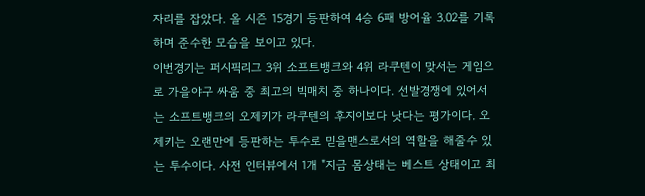자리를 잡았다. 올 시즌 15경기 등판하여 4승 6패 방어율 3.02를 기록하며 준수한 모습을 보이고 있다.
이번경기는 퍼시픽리그 3위 소프트뱅크와 4위 라쿠텐이 맞서는 게임으로 가을야구 싸움 중 최고의 빅매치 중 하나이다. 선발경쟁에 있어서는 소프트뱅크의 오제키가 라쿠텐의 후지이보다 낫다는 평가이다. 오제키는 오랜만에 등판하는 투수로 믿을맨스로서의 역할을 해줄수 있는 투수이다. 사전 인터뷰에서 1개 "지금 몸상태는 베스트 상태이고 최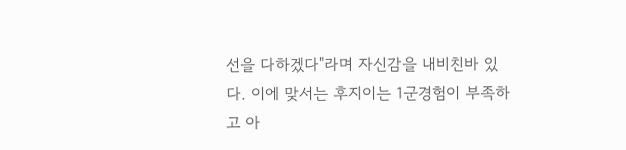선을 다하겠다"라며 자신감을 내비친바 있다. 이에 맞서는 후지이는 1군경험이 부족하고 아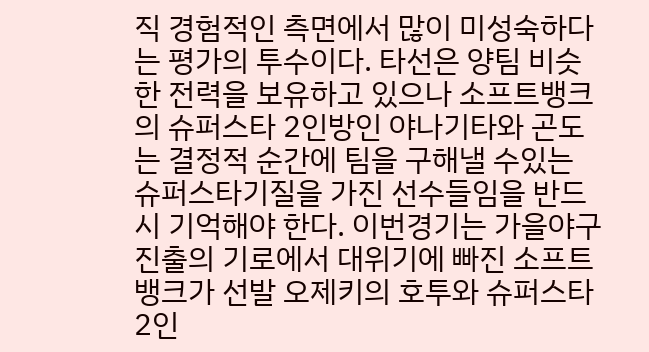직 경험적인 측면에서 많이 미성숙하다는 평가의 투수이다. 타선은 양팀 비슷한 전력을 보유하고 있으나 소프트뱅크의 슈퍼스타 2인방인 야나기타와 곤도는 결정적 순간에 팀을 구해낼 수있는 슈퍼스타기질을 가진 선수들임을 반드시 기억해야 한다. 이번경기는 가을야구 진출의 기로에서 대위기에 빠진 소프트뱅크가 선발 오제키의 호투와 슈퍼스타2인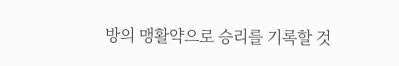방의 맹활약으로 승리를 기록할 것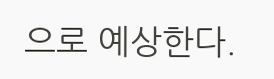으로 예상한다.